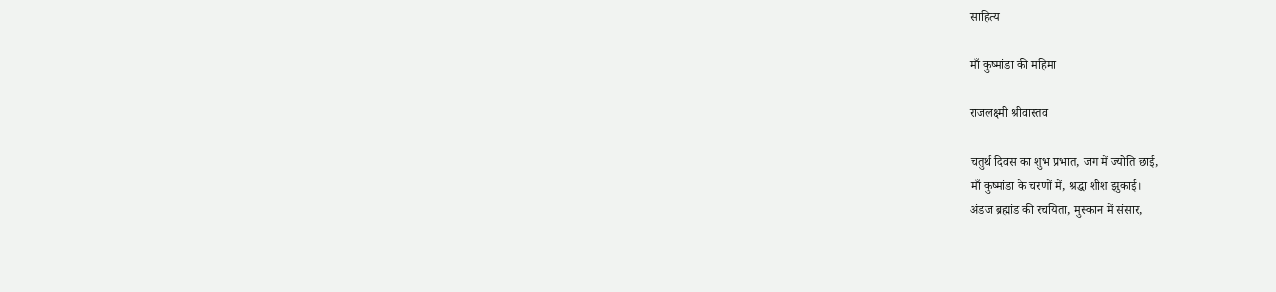साहित्य

माँ कुष्मांडा की महिमा

राजलक्ष्मी श्रीवास्तव

चतुर्थ दिवस का शुभ प्रभात, जग में ज्योति छाई,
माँ कुष्मांडा के चरणों में, श्रद्धा शीश झुकाई।
अंडज ब्रह्मांड की रचयिता, मुस्कान में संसार,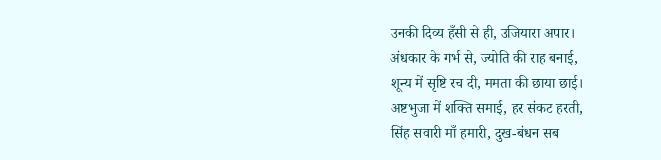उनकी दिव्य हँसी से ही, उजियारा अपार।
अंधकार के गर्भ से, ज्योति की राह बनाई,
शून्य में सृष्टि रच दी, ममता की छाया छाई।
अष्टभुजा में शक्ति समाई, हर संकट हरती,
सिंह सवारी माँ हमारी, दुख-बंधन सब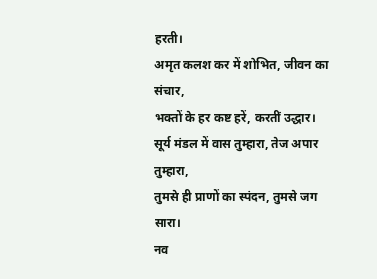हरती।
अमृत कलश कर में शोभित, जीवन का संचार,
भक्तों के हर कष्ट हरें, करतीं उद्धार।
सूर्य मंडल में वास तुम्हारा, तेज अपार तुम्हारा,
तुमसे ही प्राणों का स्पंदन, तुमसे जग सारा।
नव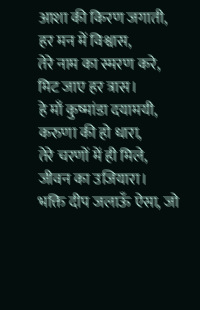आशा की किरण जगाती, हर मन में विश्वास,
तेरे नाम का स्मरण करे, मिट जाए हर त्रास।
हे माँ कुष्मांडा दयामयी, करुणा की हो धारा,
तेरे चरणों में ही मिले, जीवन का उजियारा।
भक्ति दीप जलाऊँ ऐसा, जो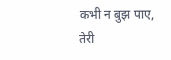कभी न बुझ पाए,
तेरी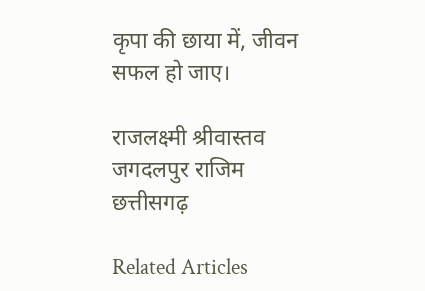कृपा की छाया में, जीवन सफल हो जाए।

राजलक्ष्मी श्रीवास्तव
जगदलपुर राजिम
छत्तीसगढ़

Related Articles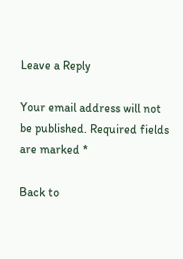Leave a Reply

Your email address will not be published. Required fields are marked *

Back to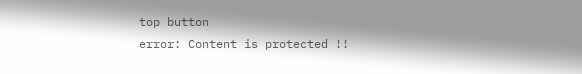top button
error: Content is protected !!